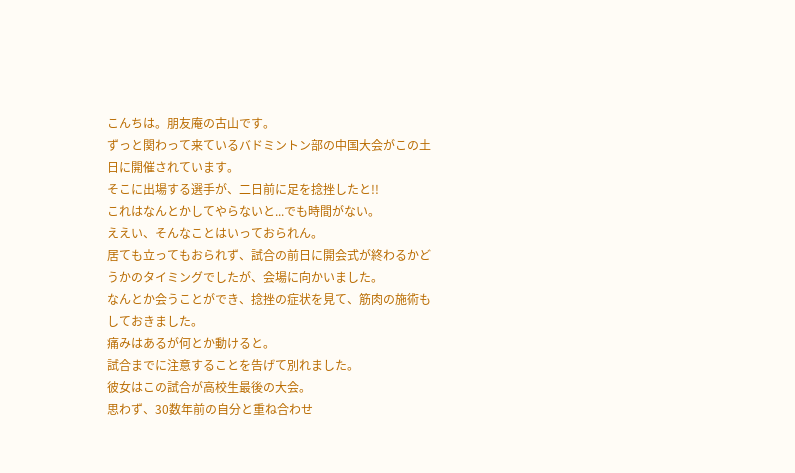こんちは。朋友庵の古山です。
ずっと関わって来ているバドミントン部の中国大会がこの土日に開催されています。
そこに出場する選手が、二日前に足を捻挫したと!!
これはなんとかしてやらないと...でも時間がない。
ええい、そんなことはいっておられん。
居ても立ってもおられず、試合の前日に開会式が終わるかどうかのタイミングでしたが、会場に向かいました。
なんとか会うことができ、捻挫の症状を見て、筋肉の施術もしておきました。
痛みはあるが何とか動けると。
試合までに注意することを告げて別れました。
彼女はこの試合が高校生最後の大会。
思わず、30数年前の自分と重ね合わせ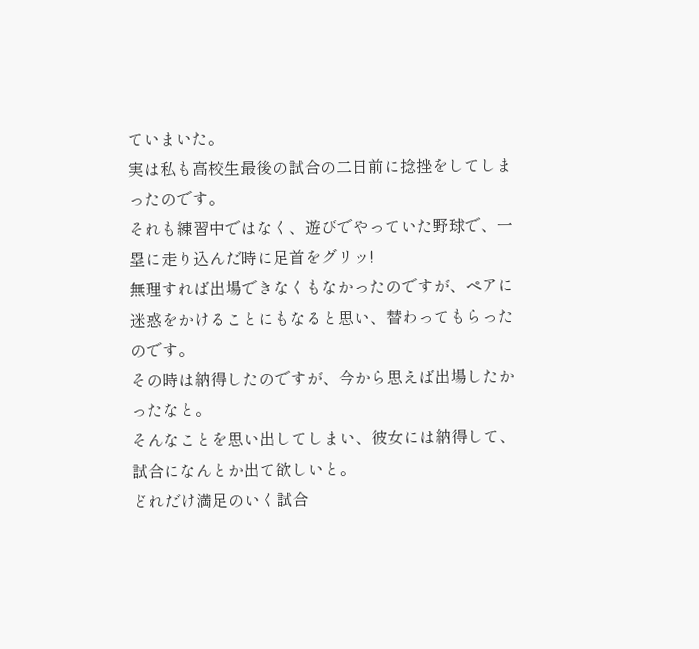ていまいた。
実は私も高校生最後の試合の二日前に捻挫をしてしまったのです。
それも練習中ではなく、遊びでやっていた野球で、一塁に走り込んだ時に足首をグリッ!
無理すれば出場できなくもなかったのですが、ペアに迷惑をかけることにもなると思い、替わってもらったのです。
その時は納得したのですが、今から思えば出場したかったなと。
そんなことを思い出してしまい、彼女には納得して、試合になんとか出て欲しいと。
どれだけ満足のいく試合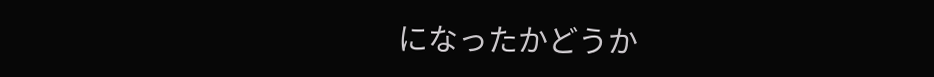になったかどうか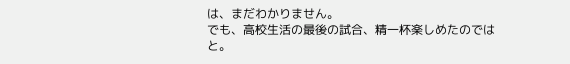は、まだわかりません。
でも、高校生活の最後の試合、精一杯楽しめたのではと。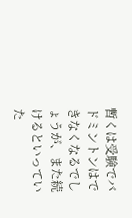暫くは受験でバドミントンはできなくなるでしょうが、また続けるといっていた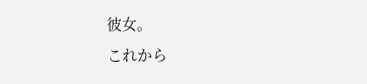彼女。
これから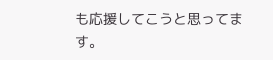も応援してこうと思ってます。